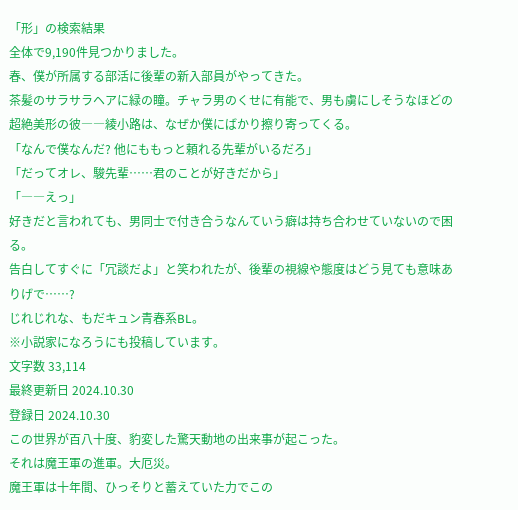「形」の検索結果
全体で9,190件見つかりました。
春、僕が所属する部活に後輩の新入部員がやってきた。
茶髪のサラサラヘアに緑の瞳。チャラ男のくせに有能で、男も虜にしそうなほどの超絶美形の彼――綾小路は、なぜか僕にばかり擦り寄ってくる。
「なんで僕なんだ? 他にももっと頼れる先輩がいるだろ」
「だってオレ、駿先輩……君のことが好きだから」
「――えっ」
好きだと言われても、男同士で付き合うなんていう癖は持ち合わせていないので困る。
告白してすぐに「冗談だよ」と笑われたが、後輩の視線や態度はどう見ても意味ありげで……?
じれじれな、もだキュン青春系BL。
※小説家になろうにも投稿しています。
文字数 33,114
最終更新日 2024.10.30
登録日 2024.10.30
この世界が百八十度、豹変した驚天動地の出来事が起こった。
それは魔王軍の進軍。大厄災。
魔王軍は十年間、ひっそりと蓄えていた力でこの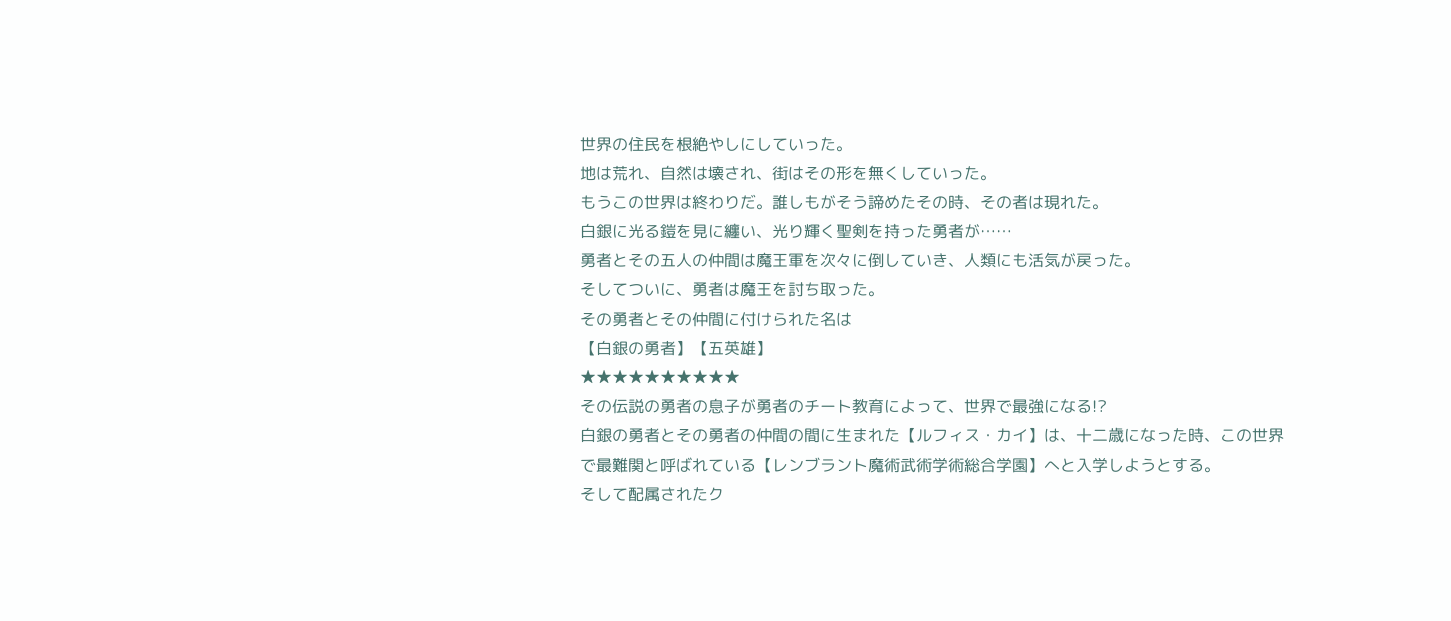世界の住民を根絶やしにしていった。
地は荒れ、自然は壊され、街はその形を無くしていった。
もうこの世界は終わりだ。誰しもがそう諦めたその時、その者は現れた。
白銀に光る鎧を見に纏い、光り輝く聖剣を持った勇者が……
勇者とその五人の仲間は魔王軍を次々に倒していき、人類にも活気が戻った。
そしてついに、勇者は魔王を討ち取った。
その勇者とその仲間に付けられた名は
【白銀の勇者】【五英雄】
★★★★★★★★★★
その伝説の勇者の息子が勇者のチート教育によって、世界で最強になる!?
白銀の勇者とその勇者の仲間の間に生まれた【ルフィス・カイ】は、十二歳になった時、この世界で最難関と呼ばれている【レンブラント魔術武術学術総合学園】へと入学しようとする。
そして配属されたク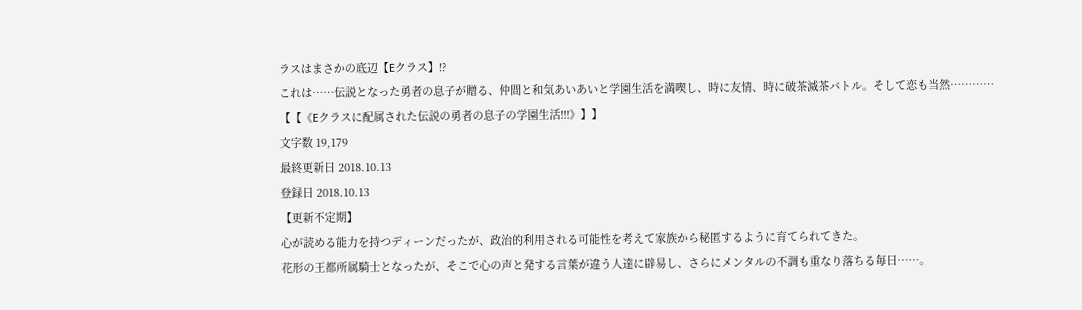ラスはまさかの底辺【Eクラス】!?
これは……伝説となった勇者の息子が贈る、仲間と和気あいあいと学園生活を満喫し、時に友情、時に破茶滅茶バトル。そして恋も当然…………
【【《Eクラスに配属された伝説の勇者の息子の学園生活!!!》】】
文字数 19,179
最終更新日 2018.10.13
登録日 2018.10.13
【更新不定期】
心が読める能力を持つディーンだったが、政治的利用される可能性を考えて家族から秘匿するように育てられてきた。
花形の王都所属騎士となったが、そこで心の声と発する言葉が違う人達に辟易し、さらにメンタルの不調も重なり落ちる毎日……。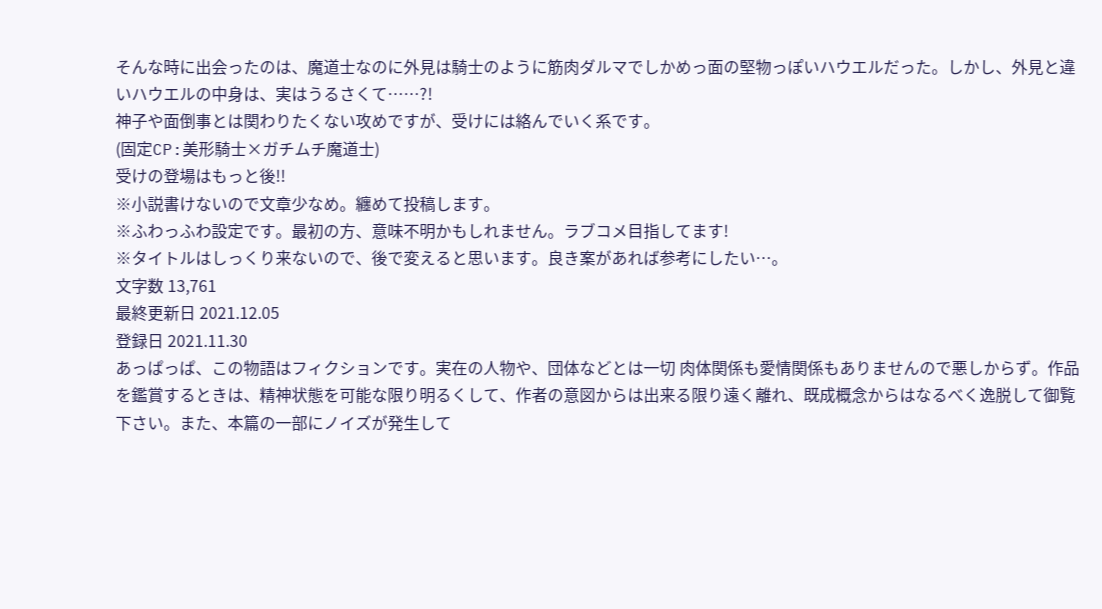そんな時に出会ったのは、魔道士なのに外見は騎士のように筋肉ダルマでしかめっ面の堅物っぽいハウエルだった。しかし、外見と違いハウエルの中身は、実はうるさくて……?!
神子や面倒事とは関わりたくない攻めですが、受けには絡んでいく系です。
(固定CP:美形騎士×ガチムチ魔道士)
受けの登場はもっと後!!
※小説書けないので文章少なめ。纏めて投稿します。
※ふわっふわ設定です。最初の方、意味不明かもしれません。ラブコメ目指してます!
※タイトルはしっくり来ないので、後で変えると思います。良き案があれば参考にしたい…。
文字数 13,761
最終更新日 2021.12.05
登録日 2021.11.30
あっぱっぱ、この物語はフィクションです。実在の人物や、団体などとは一切 肉体関係も愛情関係もありませんので悪しからず。作品を鑑賞するときは、精神状態を可能な限り明るくして、作者の意図からは出来る限り遠く離れ、既成概念からはなるべく逸脱して御覧下さい。また、本篇の一部にノイズが発生して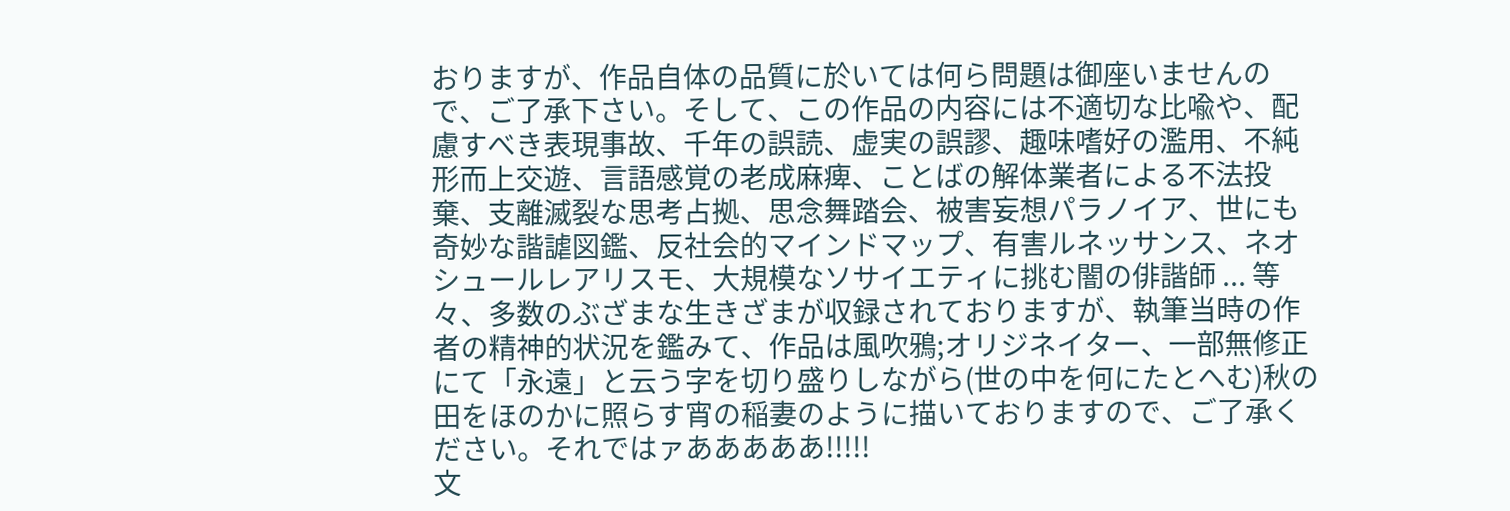おりますが、作品自体の品質に於いては何ら問題は御座いませんので、ご了承下さい。そして、この作品の内容には不適切な比喩や、配慮すべき表現事故、千年の誤読、虚実の誤謬、趣味嗜好の濫用、不純形而上交遊、言語感覚の老成麻痺、ことばの解体業者による不法投棄、支離滅裂な思考占拠、思念舞踏会、被害妄想パラノイア、世にも奇妙な諧謔図鑑、反社会的マインドマップ、有害ルネッサンス、ネオシュールレアリスモ、大規模なソサイエティに挑む闇の俳諧師 ... 等々、多数のぶざまな生きざまが収録されておりますが、執筆当時の作者の精神的状況を鑑みて、作品は風吹鴉;オリジネイター、一部無修正にて「永遠」と云う字を切り盛りしながら(世の中を何にたとへむ)秋の田をほのかに照らす宵の稲妻のように描いておりますので、ご了承ください。それではァあああああ!!!!!
文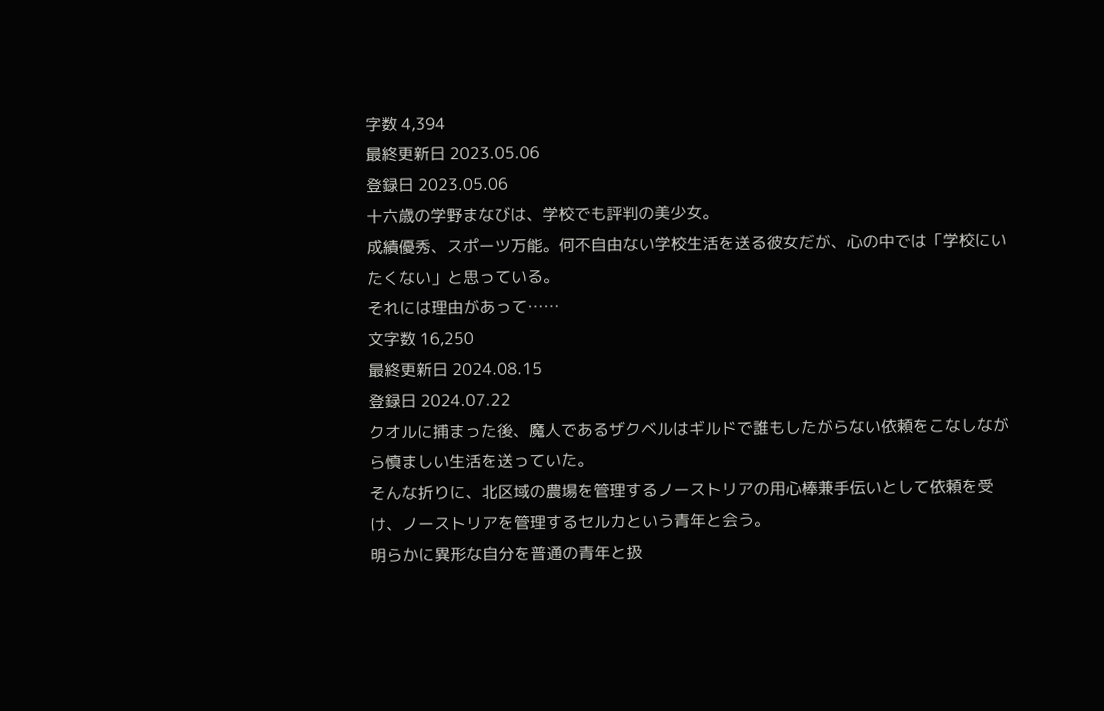字数 4,394
最終更新日 2023.05.06
登録日 2023.05.06
十六歳の学野まなびは、学校でも評判の美少女。
成績優秀、スポーツ万能。何不自由ない学校生活を送る彼女だが、心の中では「学校にいたくない」と思っている。
それには理由があって……
文字数 16,250
最終更新日 2024.08.15
登録日 2024.07.22
クオルに捕まった後、魔人であるザクベルはギルドで誰もしたがらない依頼をこなしながら慎ましい生活を送っていた。
そんな折りに、北区域の農場を管理するノーストリアの用心棒兼手伝いとして依頼を受け、ノーストリアを管理するセルカという青年と会う。
明らかに異形な自分を普通の青年と扱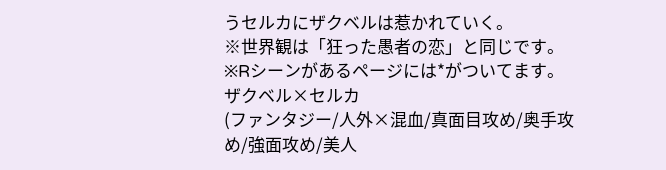うセルカにザクベルは惹かれていく。
※世界観は「狂った愚者の恋」と同じです。
※Rシーンがあるページには*がついてます。
ザクベル×セルカ
(ファンタジー/人外×混血/真面目攻め/奥手攻め/強面攻め/美人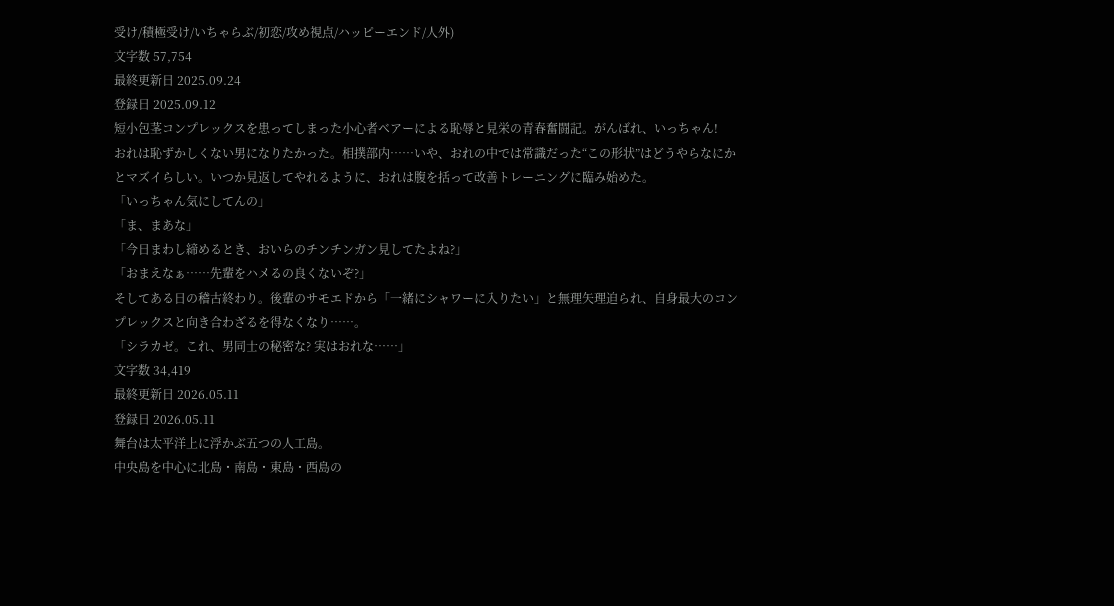受け/積極受け/いちゃらぶ/初恋/攻め視点/ハッピーエンド/人外)
文字数 57,754
最終更新日 2025.09.24
登録日 2025.09.12
短小包茎コンプレックスを患ってしまった小心者ベアーによる恥辱と見栄の青春奮闘記。がんばれ、いっちゃん!
おれは恥ずかしくない男になりたかった。相撲部内……いや、おれの中では常識だった“この形状”はどうやらなにかとマズイらしい。いつか見返してやれるように、おれは腹を括って改善トレーニングに臨み始めた。
「いっちゃん気にしてんの」
「ま、まあな」
「今日まわし締めるとき、おいらのチンチンガン見してたよね?」
「おまえなぁ……先輩をハメるの良くないぞ?」
そしてある日の稽古終わり。後輩のサモエドから「一緒にシャワーに入りたい」と無理矢理迫られ、自身最大のコンプレックスと向き合わざるを得なくなり……。
「シラカゼ。これ、男同士の秘密な? 実はおれな……」
文字数 34,419
最終更新日 2026.05.11
登録日 2026.05.11
舞台は太平洋上に浮かぶ五つの人工島。
中央島を中心に北島・南島・東島・西島の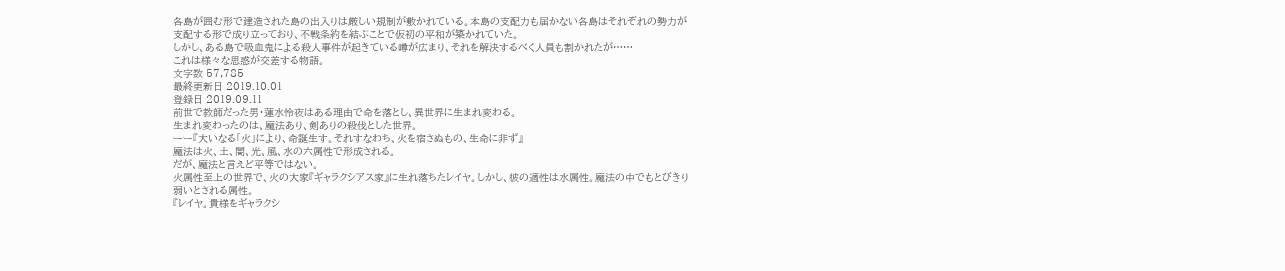各島が囲む形で建造された島の出入りは厳しい規制が敷かれている。本島の支配力も届かない各島はそれぞれの勢力が支配する形で成り立っており、不戦条約を結ぶことで仮初の平和が築かれていた。
しかし、ある島で吸血鬼による殺人事件が起きている噂が広まり、それを解決するべく人員も割かれたが……
これは様々な思惑が交差する物語。
文字数 57,785
最終更新日 2019.10.01
登録日 2019.09.11
前世で教師だった男・蓮水怜夜はある理由で命を落とし、異世界に生まれ変わる。
生まれ変わったのは、魔法あり、剣ありの殺伐とした世界。
ーー『大いなる「火」により、命誕生す。それすなわち、火を宿さぬもの、生命に非ず』
魔法は火、土、闇、光、風、水の六属性で形成される。
だが、魔法と言えど平等ではない。
火属性至上の世界で、火の大家『ギャラクシアス家』に生れ落ちたレイヤ。しかし、彼の適性は水属性。魔法の中でもとびきり弱いとされる属性。
『レイヤ。貴様をギャラクシ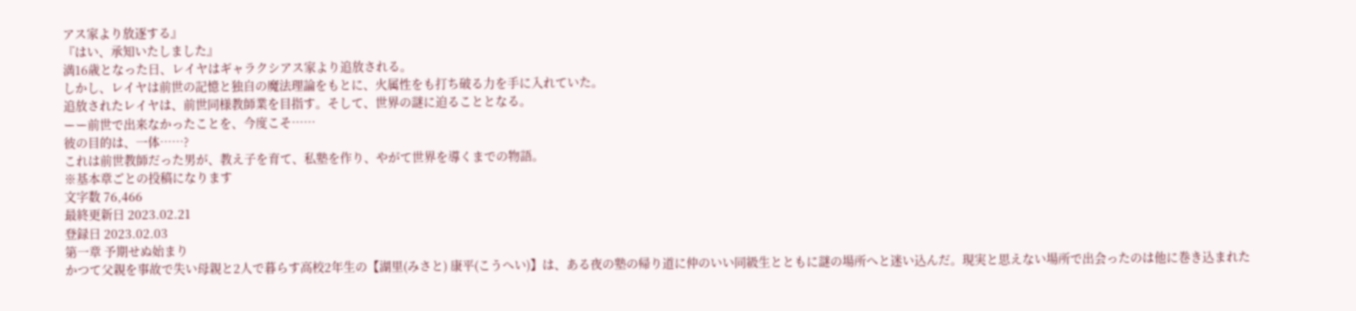アス家より放逐する』
『はい、承知いたしました』
満16歳となった日、レイヤはギャラクシアス家より追放される。
しかし、レイヤは前世の記憶と独自の魔法理論をもとに、火属性をも打ち破る力を手に入れていた。
追放されたレイヤは、前世同様教師業を目指す。そして、世界の謎に迫ることとなる。
ーー前世で出来なかったことを、今度こそ……
彼の目的は、一体……?
これは前世教師だった男が、教え子を育て、私塾を作り、やがて世界を導くまでの物語。
※基本章ごとの投稿になります
文字数 76,466
最終更新日 2023.02.21
登録日 2023.02.03
第一章 予期せぬ始まり
かつて父親を事故で失い母親と2人で暮らす高校2年生の【湖里(みさと) 康平(こうへい)】は、ある夜の塾の帰り道に仲のいい同級生とともに謎の場所へと迷い込んだ。現実と思えない場所で出会ったのは他に巻き込まれた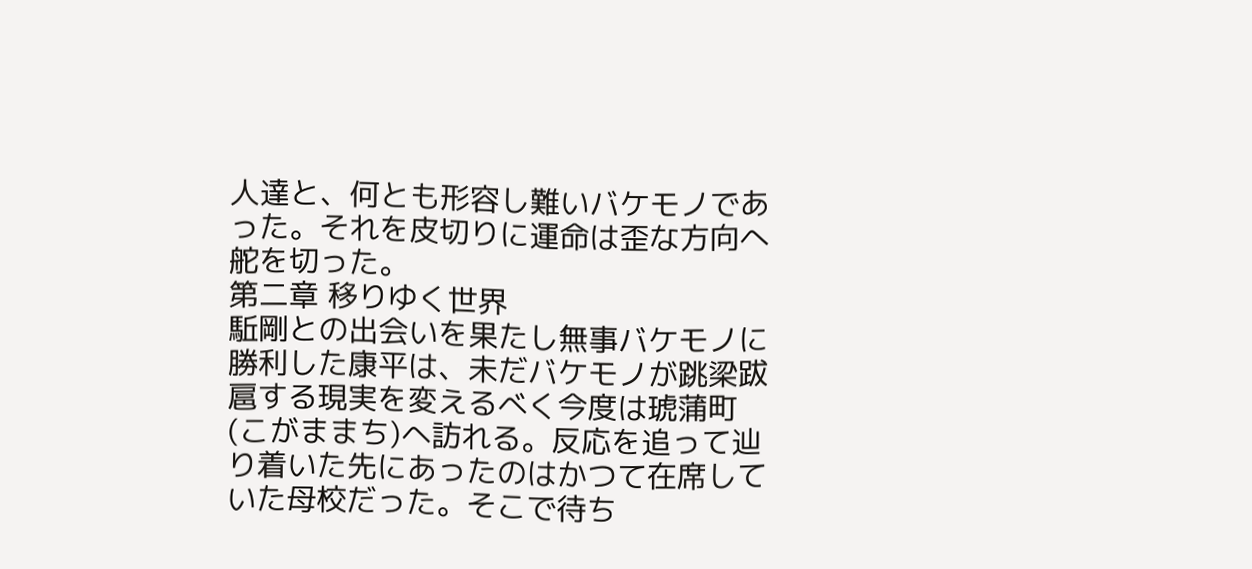人達と、何とも形容し難いバケモノであった。それを皮切りに運命は歪な方向へ舵を切った。
第二章 移りゆく世界
駈剛との出会いを果たし無事バケモノに勝利した康平は、未だバケモノが跳梁跋扈する現実を変えるべく今度は琥蒲町(こがままち)へ訪れる。反応を追って辿り着いた先にあったのはかつて在席していた母校だった。そこで待ち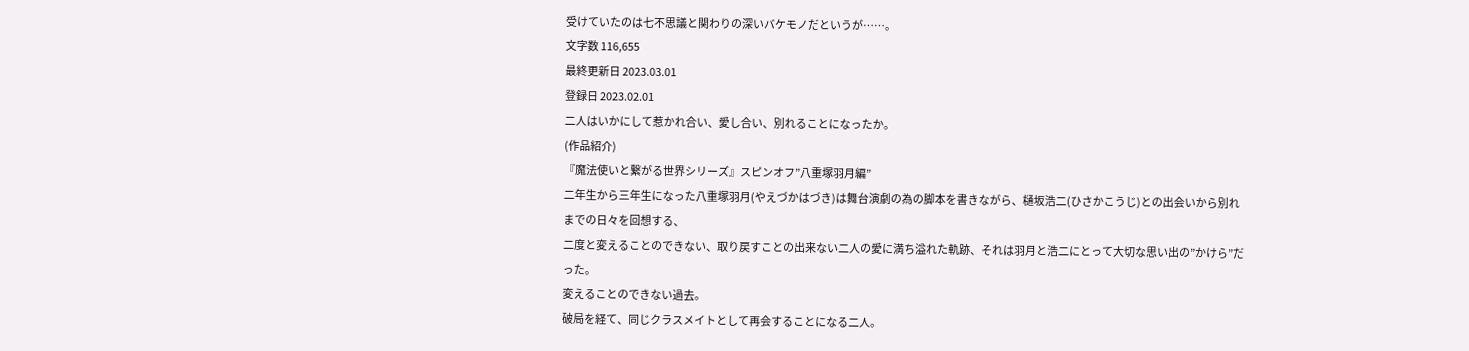受けていたのは七不思議と関わりの深いバケモノだというが……。
文字数 116,655
最終更新日 2023.03.01
登録日 2023.02.01
二人はいかにして惹かれ合い、愛し合い、別れることになったか。
(作品紹介)
『魔法使いと繋がる世界シリーズ』スピンオフ”八重塚羽月編”
二年生から三年生になった八重塚羽月(やえづかはづき)は舞台演劇の為の脚本を書きながら、樋坂浩二(ひさかこうじ)との出会いから別れまでの日々を回想する、
二度と変えることのできない、取り戻すことの出来ない二人の愛に満ち溢れた軌跡、それは羽月と浩二にとって大切な思い出の”かけら”だった。
変えることのできない過去。
破局を経て、同じクラスメイトとして再会することになる二人。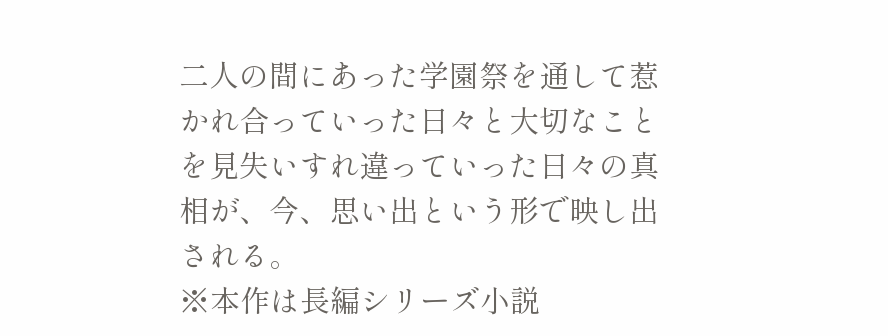二人の間にあった学園祭を通して惹かれ合っていった日々と大切なことを見失いすれ違っていった日々の真相が、今、思い出という形で映し出される。
※本作は長編シリーズ小説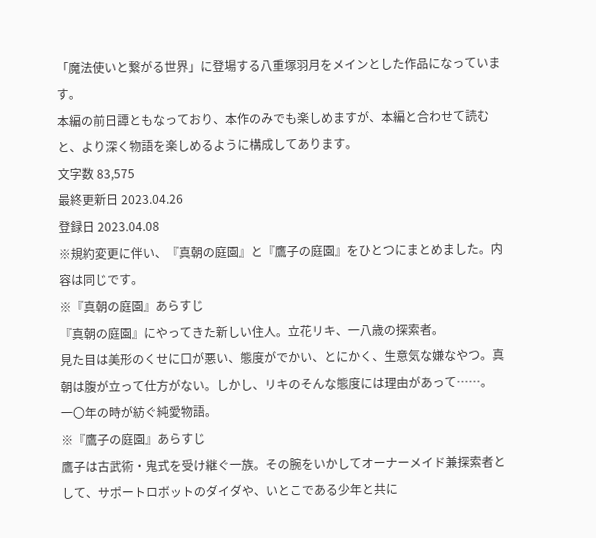「魔法使いと繋がる世界」に登場する八重塚羽月をメインとした作品になっています。
本編の前日譚ともなっており、本作のみでも楽しめますが、本編と合わせて読むと、より深く物語を楽しめるように構成してあります。
文字数 83,575
最終更新日 2023.04.26
登録日 2023.04.08
※規約変更に伴い、『真朝の庭園』と『鷹子の庭園』をひとつにまとめました。内容は同じです。
※『真朝の庭園』あらすじ
『真朝の庭園』にやってきた新しい住人。立花リキ、一八歳の探索者。
見た目は美形のくせに口が悪い、態度がでかい、とにかく、生意気な嫌なやつ。真朝は腹が立って仕方がない。しかし、リキのそんな態度には理由があって……。
一〇年の時が紡ぐ純愛物語。
※『鷹子の庭園』あらすじ
鷹子は古武術・鬼式を受け継ぐ一族。その腕をいかしてオーナーメイド兼探索者として、サポートロボットのダイダや、いとこである少年と共に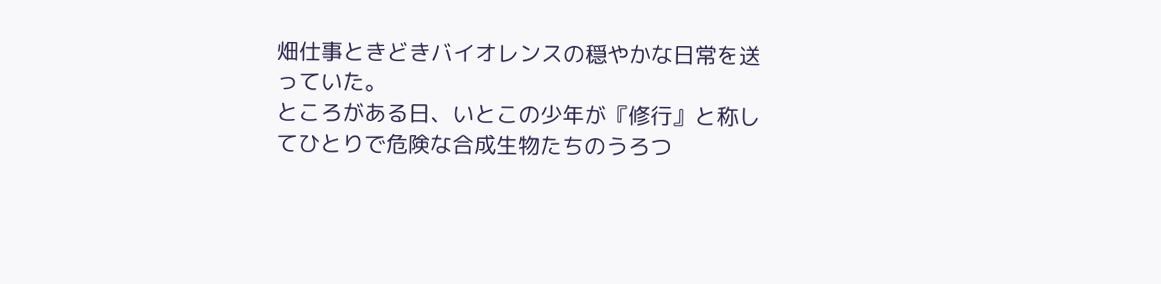畑仕事ときどきバイオレンスの穏やかな日常を送っていた。
ところがある日、いとこの少年が『修行』と称してひとりで危険な合成生物たちのうろつ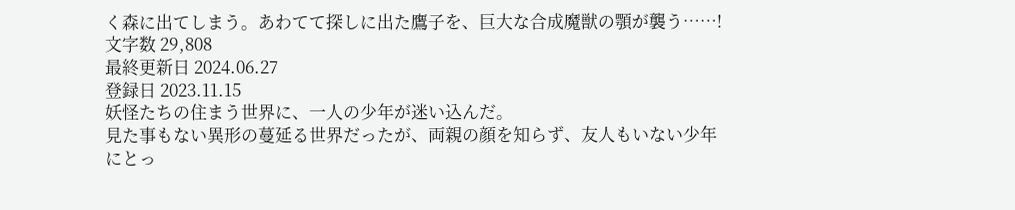く森に出てしまう。あわてて探しに出た鷹子を、巨大な合成魔獣の顎が襲う……!
文字数 29,808
最終更新日 2024.06.27
登録日 2023.11.15
妖怪たちの住まう世界に、一人の少年が迷い込んだ。
見た事もない異形の蔓延る世界だったが、両親の顔を知らず、友人もいない少年にとっ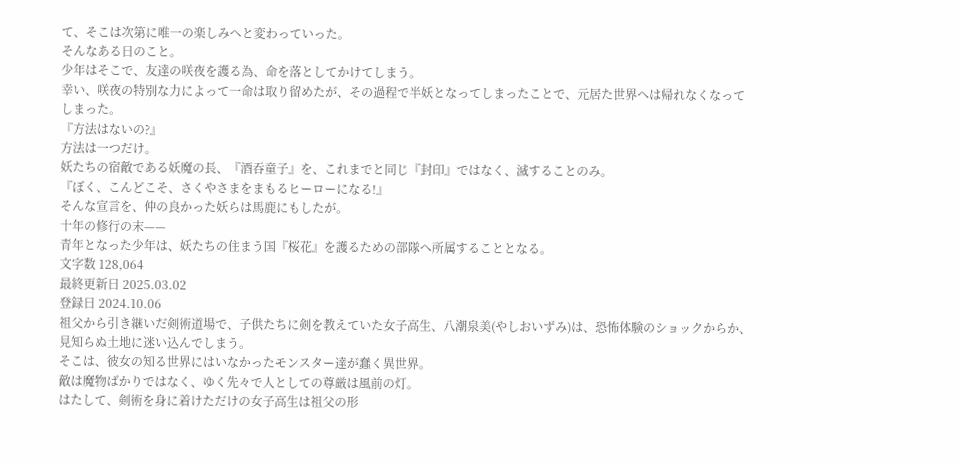て、そこは次第に唯一の楽しみへと変わっていった。
そんなある日のこと。
少年はそこで、友達の咲夜を護る為、命を落としてかけてしまう。
幸い、咲夜の特別な力によって一命は取り留めたが、その過程で半妖となってしまったことで、元居た世界へは帰れなくなってしまった。
『方法はないの?』
方法は一つだけ。
妖たちの宿敵である妖魔の長、『酒吞童子』を、これまでと同じ『封印』ではなく、滅することのみ。
『ぼく、こんどこそ、さくやさまをまもるヒーローになる!』
そんな宣言を、仲の良かった妖らは馬鹿にもしたが。
十年の修行の末——
青年となった少年は、妖たちの住まう国『桜花』を護るための部隊へ所属することとなる。
文字数 128,064
最終更新日 2025.03.02
登録日 2024.10.06
祖父から引き継いだ剣術道場で、子供たちに剣を教えていた女子高生、八潮泉美(やしおいずみ)は、恐怖体験のショックからか、見知らぬ土地に迷い込んでしまう。
そこは、彼女の知る世界にはいなかったモンスター達が蠢く異世界。
敵は魔物ばかりではなく、ゆく先々で人としての尊厳は風前の灯。
はたして、剣術を身に着けただけの女子高生は祖父の形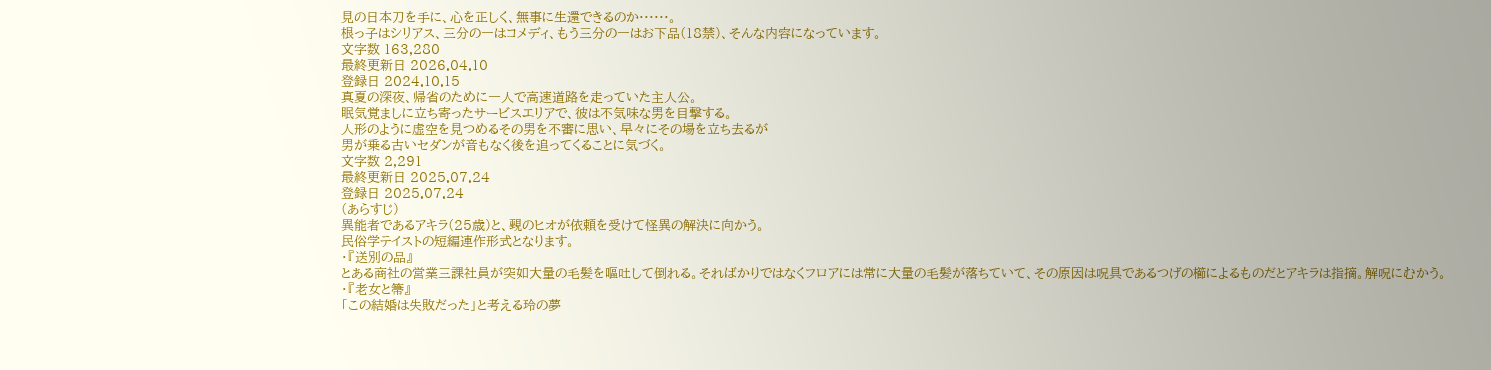見の日本刀を手に、心を正しく、無事に生還できるのか······。
根っ子はシリアス、三分の一はコメディ、もう三分の一はお下品(18禁)、そんな内容になっています。
文字数 163,280
最終更新日 2026.04.10
登録日 2024.10.15
真夏の深夜、帰省のために一人で高速道路を走っていた主人公。
眠気覚ましに立ち寄ったサービスエリアで、彼は不気味な男を目撃する。
人形のように虚空を見つめるその男を不審に思い、早々にその場を立ち去るが
男が乗る古いセダンが音もなく後を追ってくることに気づく。
文字数 2,291
最終更新日 2025.07.24
登録日 2025.07.24
(あらすじ)
異能者であるアキラ(25歳)と、覡のヒオが依頼を受けて怪異の解決に向かう。
民俗学テイストの短編連作形式となります。
・『送別の品』
とある商社の営業三課社員が突如大量の毛髪を嘔吐して倒れる。そればかりではなくフロアには常に大量の毛髪が落ちていて、その原因は呪具であるつげの櫛によるものだとアキラは指摘。解呪にむかう。
・『老女と箒』
「この結婚は失敗だった」と考える玲の夢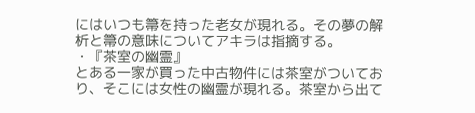にはいつも箒を持った老女が現れる。その夢の解析と箒の意味についてアキラは指摘する。
・『茶室の幽霊』
とある一家が買った中古物件には茶室がついており、そこには女性の幽霊が現れる。茶室から出て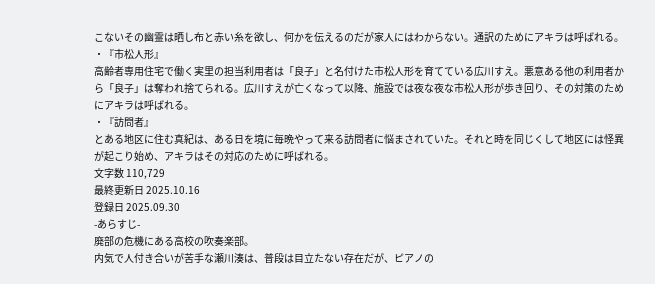こないその幽霊は晒し布と赤い糸を欲し、何かを伝えるのだが家人にはわからない。通訳のためにアキラは呼ばれる。
・『市松人形』
高齢者専用住宅で働く実里の担当利用者は「良子」と名付けた市松人形を育てている広川すえ。悪意ある他の利用者から「良子」は奪われ捨てられる。広川すえが亡くなって以降、施設では夜な夜な市松人形が歩き回り、その対策のためにアキラは呼ばれる。
・『訪問者』
とある地区に住む真紀は、ある日を境に毎晩やって来る訪問者に悩まされていた。それと時を同じくして地区には怪異が起こり始め、アキラはその対応のために呼ばれる。
文字数 110,729
最終更新日 2025.10.16
登録日 2025.09.30
-あらすじ-
廃部の危機にある高校の吹奏楽部。
内気で人付き合いが苦手な瀬川湊は、普段は目立たない存在だが、ピアノの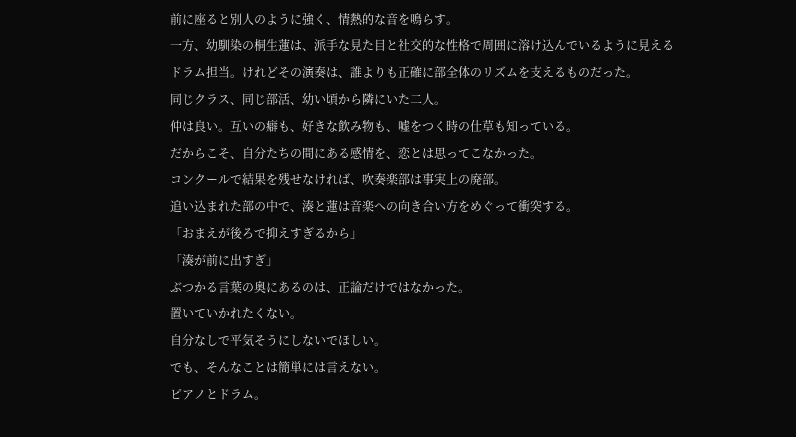前に座ると別人のように強く、情熱的な音を鳴らす。
一方、幼馴染の桐生蓮は、派手な見た目と社交的な性格で周囲に溶け込んでいるように見えるドラム担当。けれどその演奏は、誰よりも正確に部全体のリズムを支えるものだった。
同じクラス、同じ部活、幼い頃から隣にいた二人。
仲は良い。互いの癖も、好きな飲み物も、嘘をつく時の仕草も知っている。
だからこそ、自分たちの間にある感情を、恋とは思ってこなかった。
コンクールで結果を残せなければ、吹奏楽部は事実上の廃部。
追い込まれた部の中で、湊と蓮は音楽への向き合い方をめぐって衝突する。
「おまえが後ろで抑えすぎるから」
「湊が前に出すぎ」
ぶつかる言葉の奥にあるのは、正論だけではなかった。
置いていかれたくない。
自分なしで平気そうにしないでほしい。
でも、そんなことは簡単には言えない。
ピアノとドラム。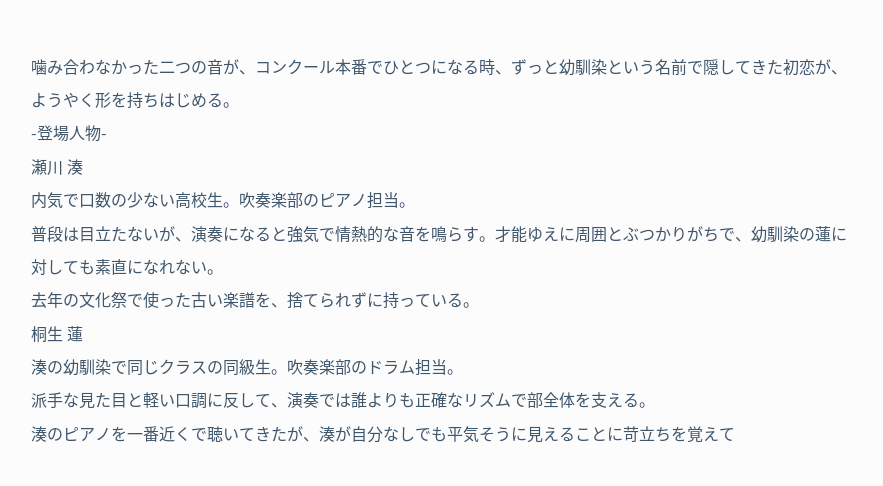噛み合わなかった二つの音が、コンクール本番でひとつになる時、ずっと幼馴染という名前で隠してきた初恋が、ようやく形を持ちはじめる。
-登場人物-
瀬川 湊
内気で口数の少ない高校生。吹奏楽部のピアノ担当。
普段は目立たないが、演奏になると強気で情熱的な音を鳴らす。才能ゆえに周囲とぶつかりがちで、幼馴染の蓮に対しても素直になれない。
去年の文化祭で使った古い楽譜を、捨てられずに持っている。
桐生 蓮
湊の幼馴染で同じクラスの同級生。吹奏楽部のドラム担当。
派手な見た目と軽い口調に反して、演奏では誰よりも正確なリズムで部全体を支える。
湊のピアノを一番近くで聴いてきたが、湊が自分なしでも平気そうに見えることに苛立ちを覚えて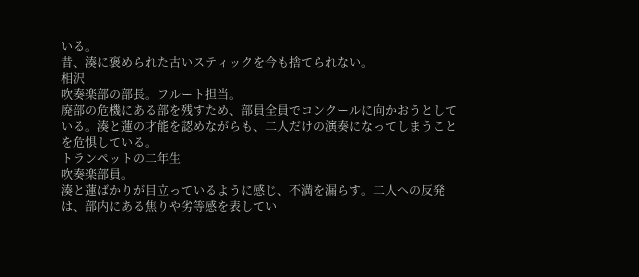いる。
昔、湊に褒められた古いスティックを今も捨てられない。
相沢
吹奏楽部の部長。フルート担当。
廃部の危機にある部を残すため、部員全員でコンクールに向かおうとしている。湊と蓮の才能を認めながらも、二人だけの演奏になってしまうことを危惧している。
トランペットの二年生
吹奏楽部員。
湊と蓮ばかりが目立っているように感じ、不満を漏らす。二人への反発は、部内にある焦りや劣等感を表してい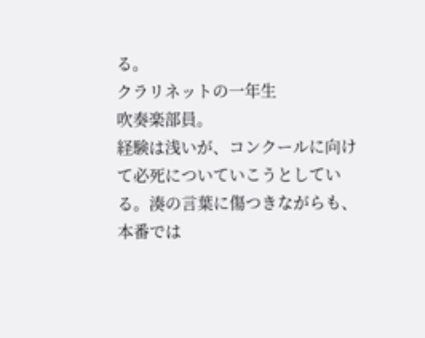る。
クラリネットの一年生
吹奏楽部員。
経験は浅いが、コンクールに向けて必死についていこうとしている。湊の言葉に傷つきながらも、本番では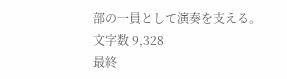部の一員として演奏を支える。
文字数 9,328
最終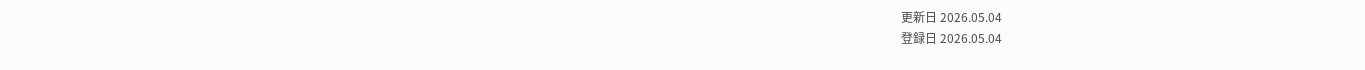更新日 2026.05.04
登録日 2026.05.04